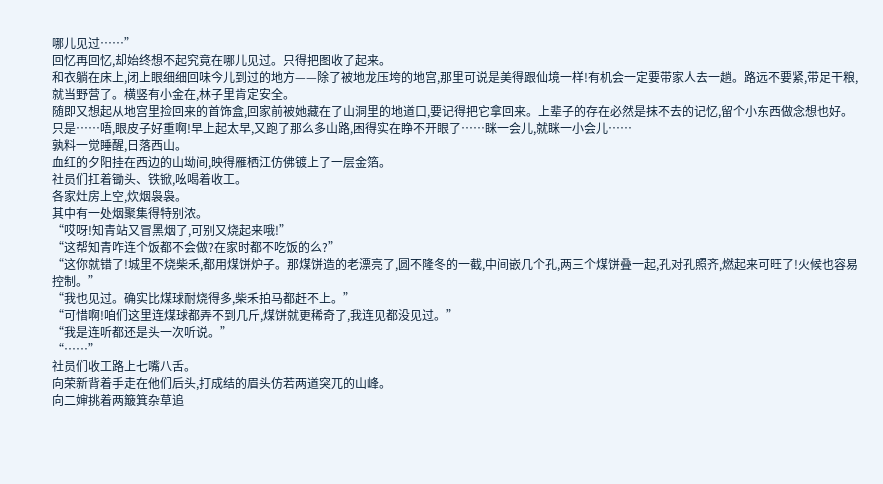哪儿见过……”
回忆再回忆,却始终想不起究竟在哪儿见过。只得把图收了起来。
和衣躺在床上,闭上眼细细回味今儿到过的地方——除了被地龙压垮的地宫,那里可说是美得跟仙境一样!有机会一定要带家人去一趟。路远不要紧,带足干粮,就当野营了。横竖有小金在,林子里肯定安全。
随即又想起从地宫里捡回来的首饰盒,回家前被她藏在了山洞里的地道口,要记得把它拿回来。上辈子的存在必然是抹不去的记忆,留个小东西做念想也好。
只是……唔,眼皮子好重啊!早上起太早,又跑了那么多山路,困得实在睁不开眼了……眯一会儿,就眯一小会儿……
孰料一觉睡醒,日落西山。
血红的夕阳挂在西边的山坳间,映得雁栖江仿佛镀上了一层金箔。
社员们扛着锄头、铁锨,吆喝着收工。
各家灶房上空,炊烟袅袅。
其中有一处烟聚集得特别浓。
“哎呀!知青站又冒黑烟了,可别又烧起来哦!”
“这帮知青咋连个饭都不会做?在家时都不吃饭的么?”
“这你就错了!城里不烧柴禾,都用煤饼炉子。那煤饼造的老漂亮了,圆不隆冬的一截,中间嵌几个孔,两三个煤饼叠一起,孔对孔照齐,燃起来可旺了!火候也容易控制。”
“我也见过。确实比煤球耐烧得多,柴禾拍马都赶不上。”
“可惜啊!咱们这里连煤球都弄不到几斤,煤饼就更稀奇了,我连见都没见过。”
“我是连听都还是头一次听说。”
“……”
社员们收工路上七嘴八舌。
向荣新背着手走在他们后头,打成结的眉头仿若两道突兀的山峰。
向二婶挑着两簸箕杂草追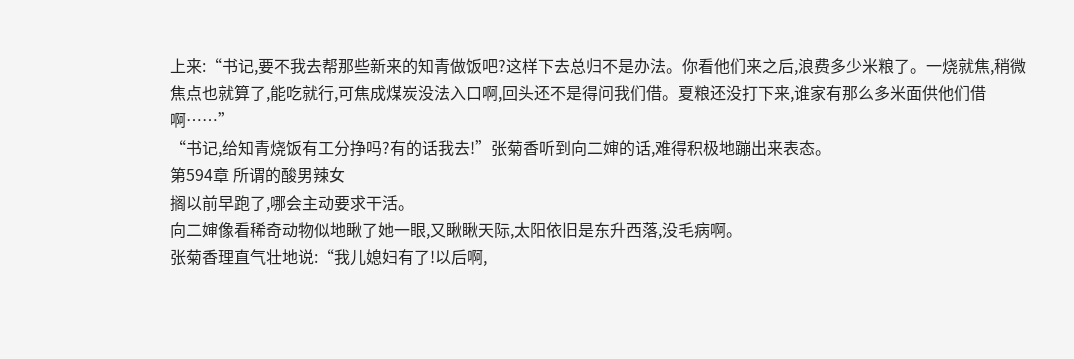上来:“书记,要不我去帮那些新来的知青做饭吧?这样下去总归不是办法。你看他们来之后,浪费多少米粮了。一烧就焦,稍微焦点也就算了,能吃就行,可焦成煤炭没法入口啊,回头还不是得问我们借。夏粮还没打下来,谁家有那么多米面供他们借啊……”
“书记,给知青烧饭有工分挣吗?有的话我去!”张菊香听到向二婶的话,难得积极地蹦出来表态。
第594章 所谓的酸男辣女
搁以前早跑了,哪会主动要求干活。
向二婶像看稀奇动物似地瞅了她一眼,又瞅瞅天际,太阳依旧是东升西落,没毛病啊。
张菊香理直气壮地说:“我儿媳妇有了!以后啊,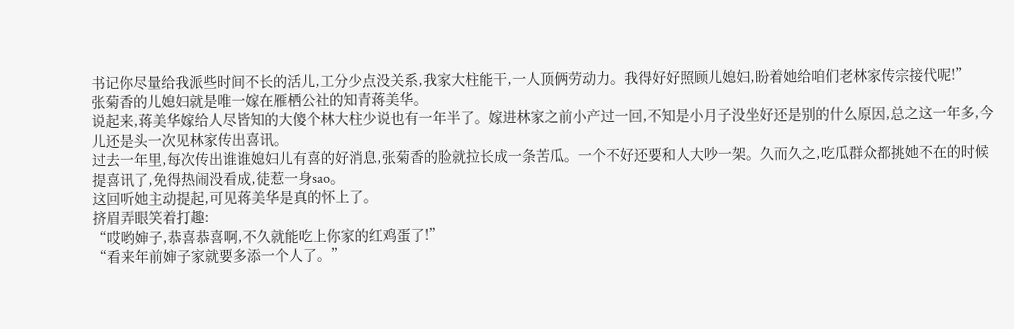书记你尽量给我派些时间不长的活儿,工分少点没关系,我家大柱能干,一人顶俩劳动力。我得好好照顾儿媳妇,盼着她给咱们老林家传宗接代呢!”
张菊香的儿媳妇就是唯一嫁在雁栖公社的知青蒋美华。
说起来,蒋美华嫁给人尽皆知的大傻个林大柱少说也有一年半了。嫁进林家之前小产过一回,不知是小月子没坐好还是别的什么原因,总之这一年多,今儿还是头一次见林家传出喜讯。
过去一年里,每次传出谁谁媳妇儿有喜的好消息,张菊香的脸就拉长成一条苦瓜。一个不好还要和人大吵一架。久而久之,吃瓜群众都挑她不在的时候提喜讯了,免得热闹没看成,徒惹一身sao。
这回听她主动提起,可见蒋美华是真的怀上了。
挤眉弄眼笑着打趣:
“哎哟婶子,恭喜恭喜啊,不久就能吃上你家的红鸡蛋了!”
“看来年前婶子家就要多添一个人了。”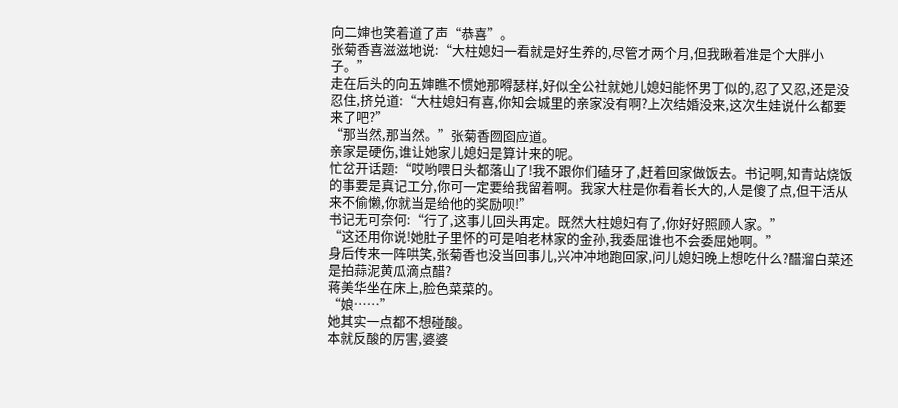向二婶也笑着道了声“恭喜”。
张菊香喜滋滋地说:“大柱媳妇一看就是好生养的,尽管才两个月,但我瞅着准是个大胖小子。”
走在后头的向五婶瞧不惯她那嘚瑟样,好似全公社就她儿媳妇能怀男丁似的,忍了又忍,还是没忍住,挤兑道:“大柱媳妇有喜,你知会城里的亲家没有啊?上次结婚没来,这次生娃说什么都要来了吧?”
“那当然,那当然。”张菊香囫囵应道。
亲家是硬伤,谁让她家儿媳妇是算计来的呢。
忙岔开话题:“哎哟喂日头都落山了!我不跟你们磕牙了,赶着回家做饭去。书记啊,知青站烧饭的事要是真记工分,你可一定要给我留着啊。我家大柱是你看着长大的,人是傻了点,但干活从来不偷懒,你就当是给他的奖励呗!”
书记无可奈何:“行了,这事儿回头再定。既然大柱媳妇有了,你好好照顾人家。”
“这还用你说!她肚子里怀的可是咱老林家的金孙,我委屈谁也不会委屈她啊。”
身后传来一阵哄笑,张菊香也没当回事儿,兴冲冲地跑回家,问儿媳妇晚上想吃什么?醋溜白菜还是拍蒜泥黄瓜滴点醋?
蒋美华坐在床上,脸色菜菜的。
“娘……”
她其实一点都不想碰酸。
本就反酸的厉害,婆婆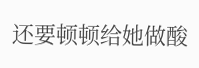还要顿顿给她做酸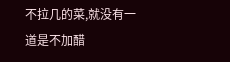不拉几的菜,就没有一道是不加醋